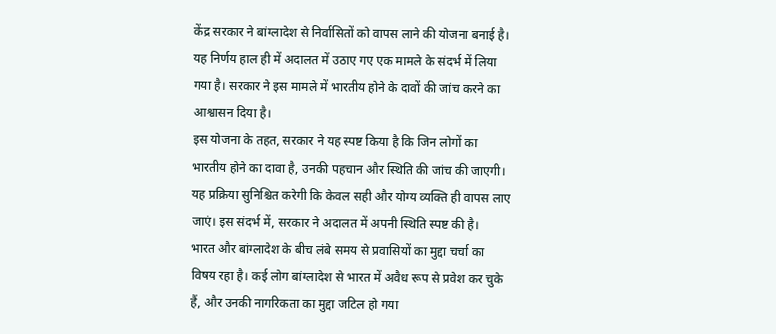केंद्र सरकार ने बांग्लादेश से निर्वासितों को वापस लाने की योजना बनाई है। यह निर्णय हाल ही में अदालत में उठाए गए एक मामले के संदर्भ में लिया गया है। सरकार ने इस मामले में भारतीय होने के दावों की जांच करने का आश्वासन दिया है।
इस योजना के तहत, सरकार ने यह स्पष्ट किया है कि जिन लोगों का भारतीय होने का दावा है, उनकी पहचान और स्थिति की जांच की जाएगी। यह प्रक्रिया सुनिश्चित करेगी कि केवल सही और योग्य व्यक्ति ही वापस लाए जाएं। इस संदर्भ में, सरकार ने अदालत में अपनी स्थिति स्पष्ट की है।
भारत और बांग्लादेश के बीच लंबे समय से प्रवासियों का मुद्दा चर्चा का विषय रहा है। कई लोग बांग्लादेश से भारत में अवैध रूप से प्रवेश कर चुके हैं, और उनकी नागरिकता का मुद्दा जटिल हो गया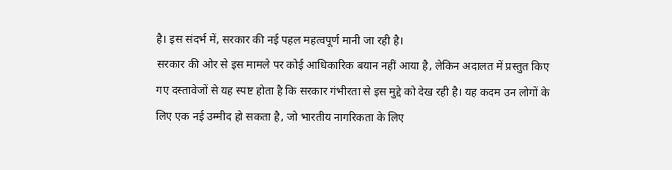है। इस संदर्भ में, सरकार की नई पहल महत्वपूर्ण मानी जा रही है।
सरकार की ओर से इस मामले पर कोई आधिकारिक बयान नहीं आया है, लेकिन अदालत में प्रस्तुत किए गए दस्तावेजों से यह स्पष्ट होता है कि सरकार गंभीरता से इस मुद्दे को देख रही है। यह कदम उन लोगों के लिए एक नई उम्मीद हो सकता है, जो भारतीय नागरिकता के लिए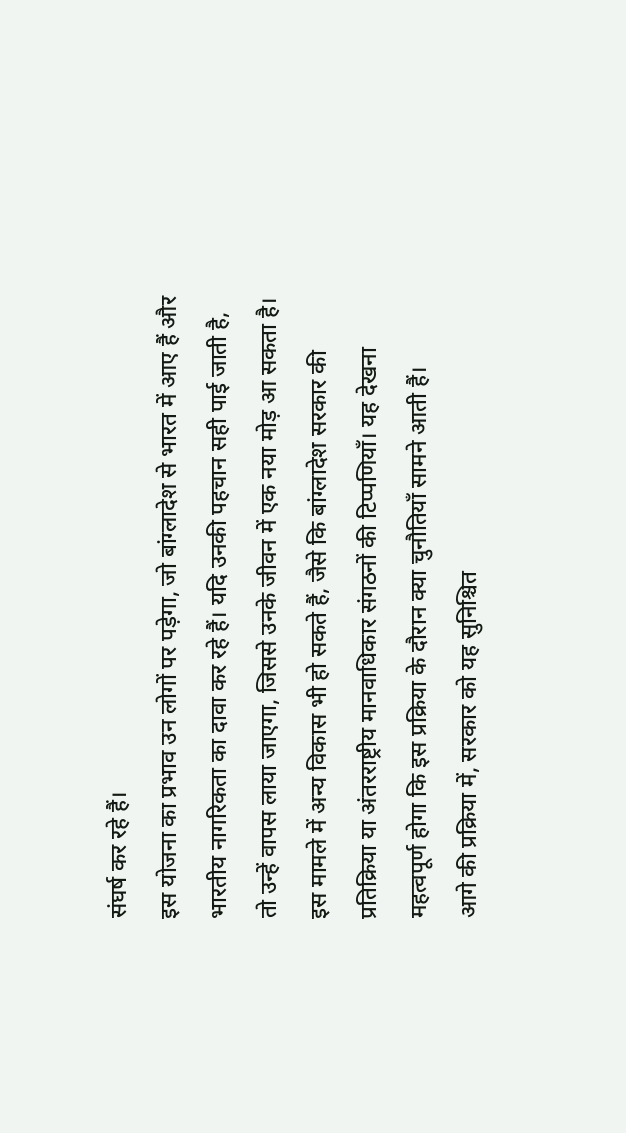संघर्ष कर रहे हैं।
इस योजना का प्रभाव उन लोगों पर पड़ेगा, जो बांग्लादेश से भारत में आए हैं और भारतीय नागरिकता का दावा कर रहे हैं। यदि उनकी पहचान सही पाई जाती है, तो उन्हें वापस लाया जाएगा, जिससे उनके जीवन में एक नया मोड़ आ सकता है।
इस मामले में अन्य विकास भी हो सकते हैं, जैसे कि बांग्लादेश सरकार की प्रतिक्रिया या अंतरराष्ट्रीय मानवाधिकार संगठनों की टिप्पणियाँ। यह देखना महत्वपूर्ण होगा कि इस प्रक्रिया के दौरान क्या चुनौतियाँ सामने आती हैं।
आगे की प्रक्रिया में, सरकार को यह सुनिश्चित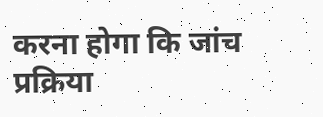करना होगा कि जांच प्रक्रिया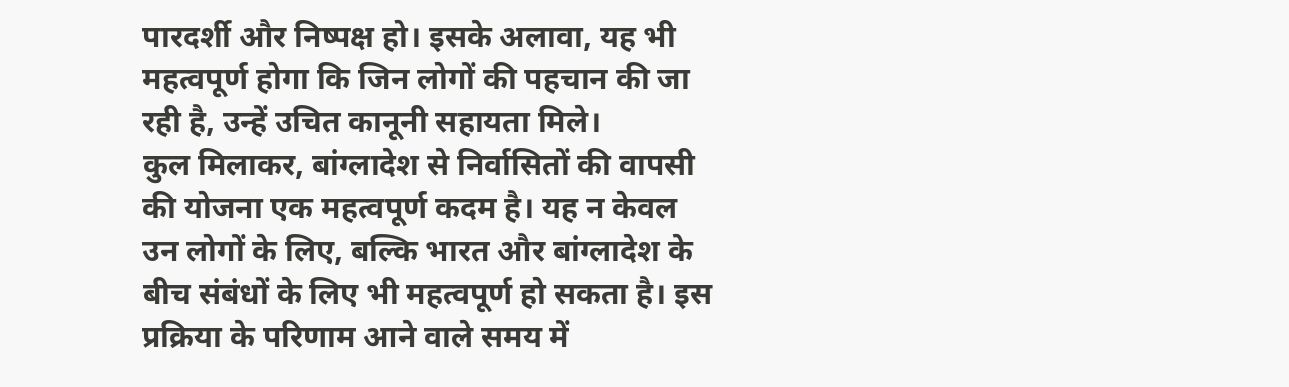पारदर्शी और निष्पक्ष हो। इसके अलावा, यह भी महत्वपूर्ण होगा कि जिन लोगों की पहचान की जा रही है, उन्हें उचित कानूनी सहायता मिले।
कुल मिलाकर, बांग्लादेश से निर्वासितों की वापसी की योजना एक महत्वपूर्ण कदम है। यह न केवल उन लोगों के लिए, बल्कि भारत और बांग्लादेश के बीच संबंधों के लिए भी महत्वपूर्ण हो सकता है। इस प्रक्रिया के परिणाम आने वाले समय में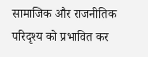सामाजिक और राजनीतिक परिदृश्य को प्रभावित कर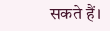सकते हैं।